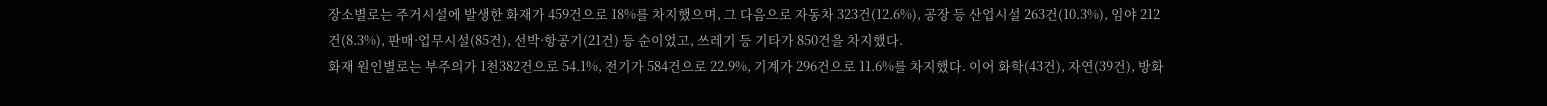장소별로는 주거시설에 발생한 화재가 459건으로 18%를 차지했으며, 그 다음으로 자동차 323건(12.6%), 공장 등 산업시설 263건(10.3%), 임야 212건(8.3%), 판매·업무시설(85건), 선박·항공기(21건) 등 순이었고, 쓰레기 등 기타가 850건을 차지했다.
화재 원인별로는 부주의가 1천382건으로 54.1%, 전기가 584건으로 22.9%, 기계가 296건으로 11.6%를 차지했다. 이어 화학(43건), 자연(39건), 방화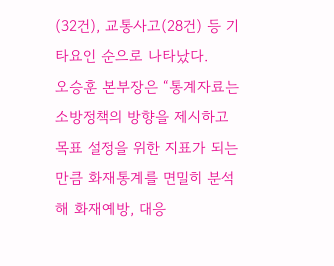(32건), 교통사고(28건) 등 기타요인 순으로 나타났다.
오승훈 본부장은 “통계자료는 소방정책의 방향을 제시하고 목표 설정을 위한 지표가 되는 만큼 화재통계를 면밀히 분석해 화재예방, 대응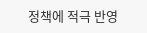정책에 적극 반영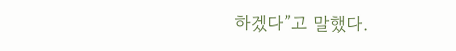하겠다”고 말했다.